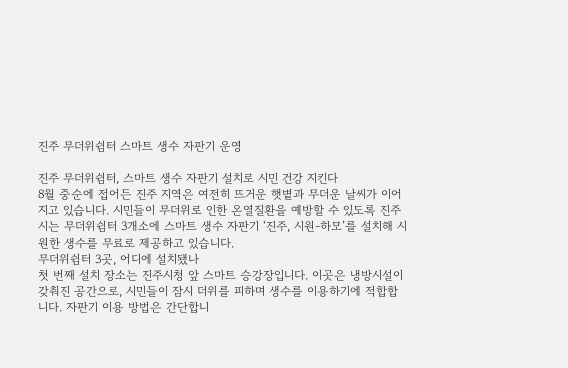진주 무더위쉼터 스마트 생수 자판기 운영

진주 무더위쉼터, 스마트 생수 자판기 설치로 시민 건강 지킨다
8월 중순에 접어든 진주 지역은 여전히 뜨거운 햇볕과 무더운 날씨가 이어지고 있습니다. 시민들이 무더위로 인한 온열질환을 예방할 수 있도록 진주시는 무더위쉼터 3개소에 스마트 생수 자판기 ‘진주, 시원-하모’를 설치해 시원한 생수를 무료로 제공하고 있습니다.
무더위쉼터 3곳, 어디에 설치됐나
첫 번째 설치 장소는 진주시청 앞 스마트 승강장입니다. 이곳은 냉방시설이 갖춰진 공간으로, 시민들이 잠시 더위를 피하며 생수를 이용하기에 적합합니다. 자판기 이용 방법은 간단합니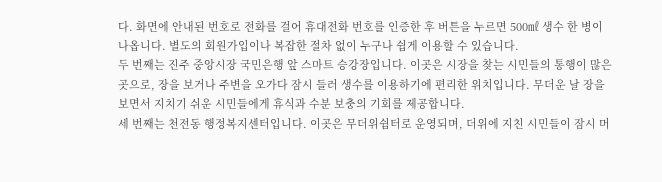다. 화면에 안내된 번호로 전화를 걸어 휴대전화 번호를 인증한 후 버튼을 누르면 500㎖ 생수 한 병이 나옵니다. 별도의 회원가입이나 복잡한 절차 없이 누구나 쉽게 이용할 수 있습니다.
두 번째는 진주 중앙시장 국민은행 앞 스마트 승강장입니다. 이곳은 시장을 찾는 시민들의 통행이 많은 곳으로, 장을 보거나 주변을 오가다 잠시 들러 생수를 이용하기에 편리한 위치입니다. 무더운 날 장을 보면서 지치기 쉬운 시민들에게 휴식과 수분 보충의 기회를 제공합니다.
세 번째는 천전동 행정복지센터입니다. 이곳은 무더위쉼터로 운영되며, 더위에 지친 시민들이 잠시 머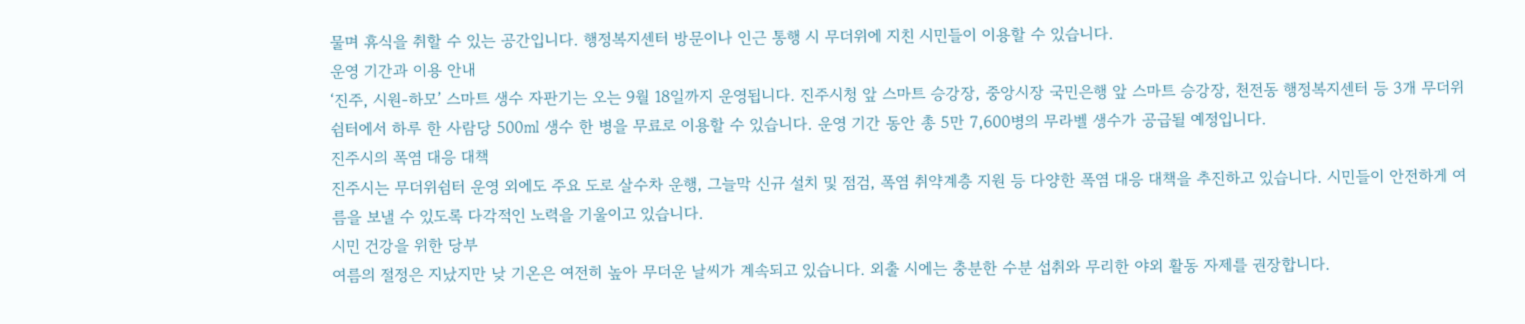물며 휴식을 취할 수 있는 공간입니다. 행정복지센터 방문이나 인근 통행 시 무더위에 지친 시민들이 이용할 수 있습니다.
운영 기간과 이용 안내
‘진주, 시원-하모’ 스마트 생수 자판기는 오는 9월 18일까지 운영됩니다. 진주시청 앞 스마트 승강장, 중앙시장 국민은행 앞 스마트 승강장, 천전동 행정복지센터 등 3개 무더위쉼터에서 하루 한 사람당 500㎖ 생수 한 병을 무료로 이용할 수 있습니다. 운영 기간 동안 총 5만 7,600병의 무라벨 생수가 공급될 예정입니다.
진주시의 폭염 대응 대책
진주시는 무더위쉼터 운영 외에도 주요 도로 살수차 운행, 그늘막 신규 설치 및 점검, 폭염 취약계층 지원 등 다양한 폭염 대응 대책을 추진하고 있습니다. 시민들이 안전하게 여름을 보낼 수 있도록 다각적인 노력을 기울이고 있습니다.
시민 건강을 위한 당부
여름의 절정은 지났지만 낮 기온은 여전히 높아 무더운 날씨가 계속되고 있습니다. 외출 시에는 충분한 수분 섭취와 무리한 야외 활동 자제를 권장합니다.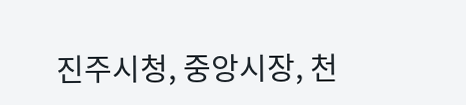진주시청, 중앙시장, 천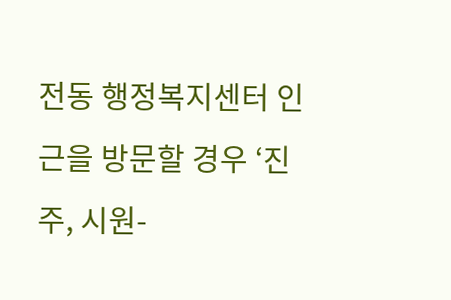전동 행정복지센터 인근을 방문할 경우 ‘진주, 시원-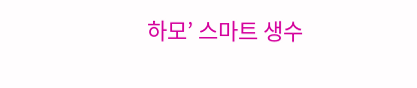하모’ 스마트 생수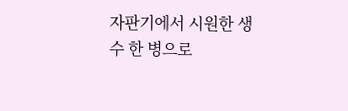자판기에서 시원한 생수 한 병으로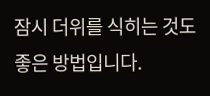잠시 더위를 식히는 것도 좋은 방법입니다.